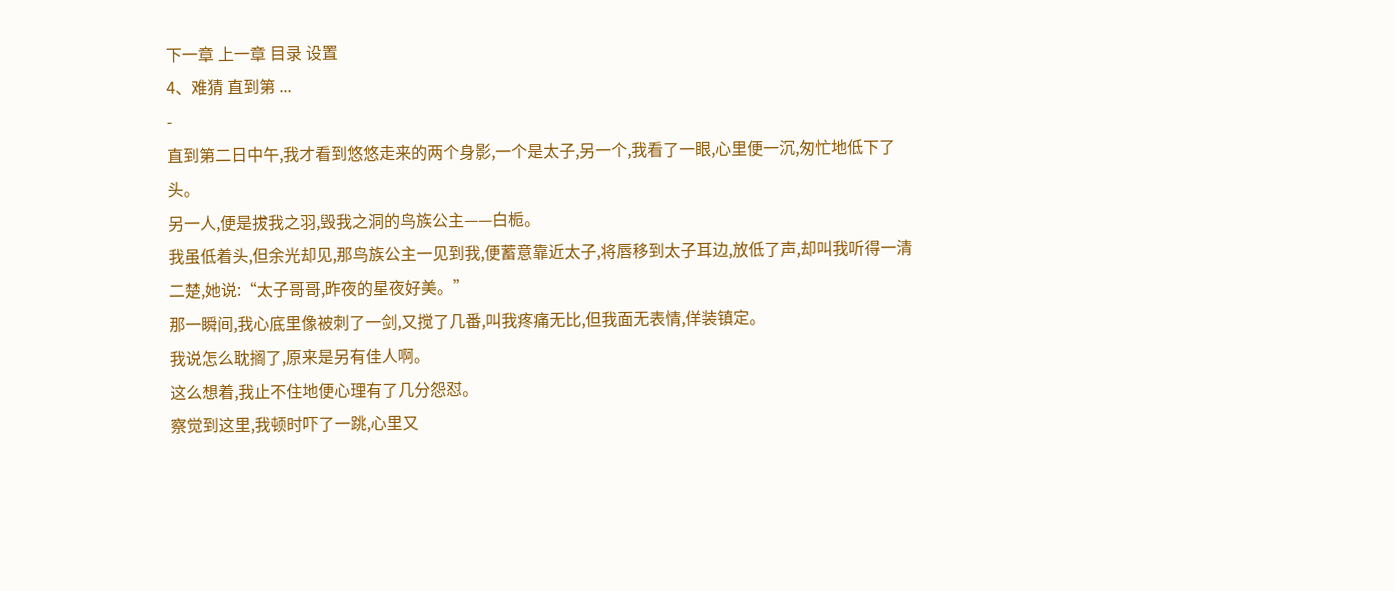下一章 上一章 目录 设置
4、难猜 直到第 ...
-
直到第二日中午,我才看到悠悠走来的两个身影,一个是太子,另一个,我看了一眼,心里便一沉,匆忙地低下了头。
另一人,便是拔我之羽,毁我之洞的鸟族公主——白栀。
我虽低着头,但余光却见,那鸟族公主一见到我,便蓄意靠近太子,将唇移到太子耳边,放低了声,却叫我听得一清二楚,她说:“太子哥哥,昨夜的星夜好美。”
那一瞬间,我心底里像被刺了一剑,又搅了几番,叫我疼痛无比,但我面无表情,佯装镇定。
我说怎么耽搁了,原来是另有佳人啊。
这么想着,我止不住地便心理有了几分怨怼。
察觉到这里,我顿时吓了一跳,心里又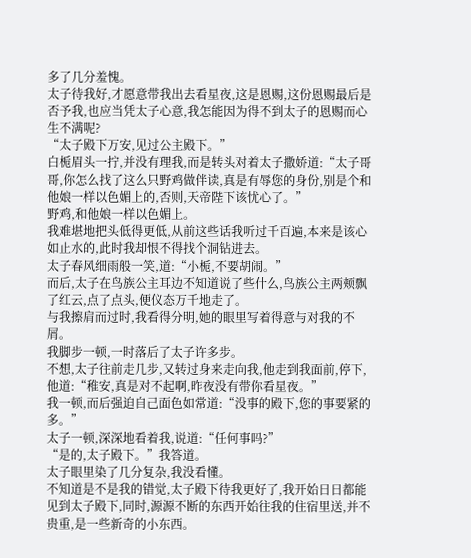多了几分羞愧。
太子待我好,才愿意带我出去看星夜,这是恩赐,这份恩赐最后是否予我,也应当凭太子心意,我怎能因为得不到太子的恩赐而心生不满呢?
“太子殿下万安,见过公主殿下。”
白栀眉头一拧,并没有理我,而是转头对着太子撒娇道:“太子哥哥,你怎么找了这么只野鸡做伴读,真是有辱您的身份,别是个和他娘一样以色媚上的,否则,天帝陛下该忧心了。”
野鸡,和他娘一样以色媚上。
我难堪地把头低得更低,从前这些话我听过千百遍,本来是该心如止水的,此时我却恨不得找个洞钻进去。
太子春风细雨般一笑,道:“小栀,不要胡闹。”
而后,太子在鸟族公主耳边不知道说了些什么,鸟族公主两颊飘了红云,点了点头,便仪态万千地走了。
与我擦肩而过时,我看得分明,她的眼里写着得意与对我的不屑。
我脚步一顿,一时落后了太子许多步。
不想,太子往前走几步,又转过身来走向我,他走到我面前,停下,他道:“稚安,真是对不起啊,昨夜没有带你看星夜。”
我一顿,而后强迫自己面色如常道:“没事的殿下,您的事要紧的多。”
太子一顿,深深地看着我,说道:“任何事吗?”
“是的,太子殿下。”我答道。
太子眼里染了几分复杂,我没看懂。
不知道是不是我的错觉,太子殿下待我更好了,我开始日日都能见到太子殿下,同时,源源不断的东西开始往我的住宿里送,并不贵重,是一些新奇的小东西。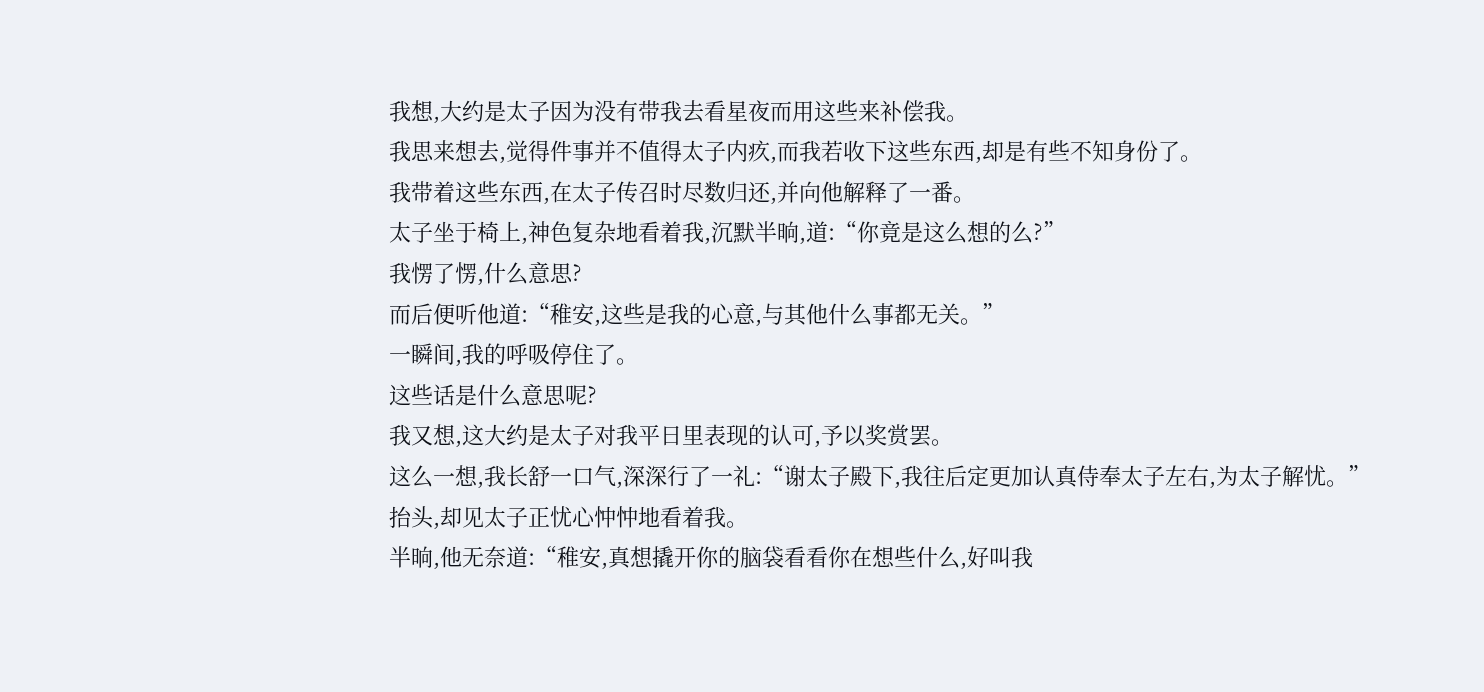我想,大约是太子因为没有带我去看星夜而用这些来补偿我。
我思来想去,觉得件事并不值得太子内疚,而我若收下这些东西,却是有些不知身份了。
我带着这些东西,在太子传召时尽数归还,并向他解释了一番。
太子坐于椅上,神色复杂地看着我,沉默半晌,道:“你竟是这么想的么?”
我愣了愣,什么意思?
而后便听他道:“稚安,这些是我的心意,与其他什么事都无关。”
一瞬间,我的呼吸停住了。
这些话是什么意思呢?
我又想,这大约是太子对我平日里表现的认可,予以奖赏罢。
这么一想,我长舒一口气,深深行了一礼:“谢太子殿下,我往后定更加认真侍奉太子左右,为太子解忧。”
抬头,却见太子正忧心忡忡地看着我。
半晌,他无奈道:“稚安,真想撬开你的脑袋看看你在想些什么,好叫我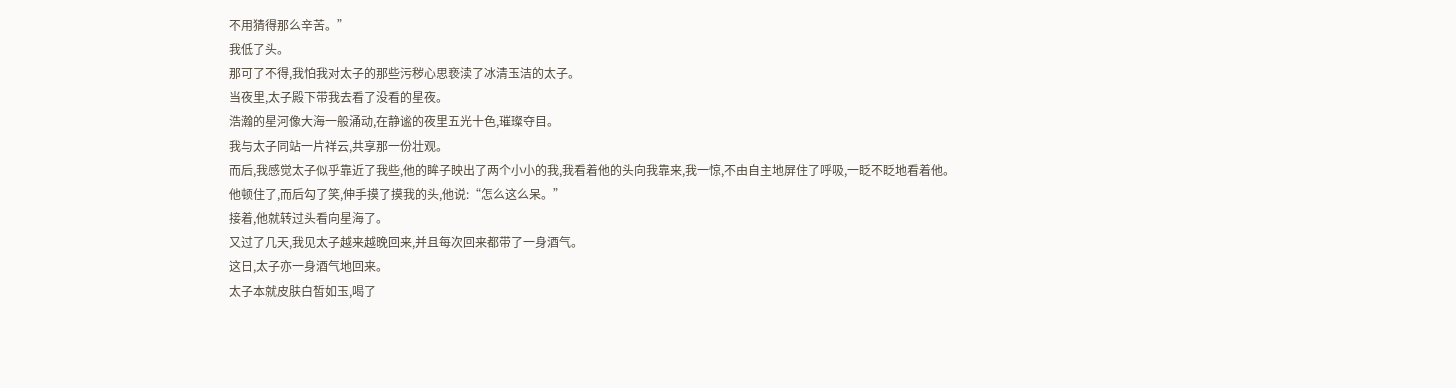不用猜得那么辛苦。”
我低了头。
那可了不得,我怕我对太子的那些污秽心思亵渎了冰清玉洁的太子。
当夜里,太子殿下带我去看了没看的星夜。
浩瀚的星河像大海一般涌动,在静谧的夜里五光十色,璀璨夺目。
我与太子同站一片祥云,共享那一份壮观。
而后,我感觉太子似乎靠近了我些,他的眸子映出了两个小小的我,我看着他的头向我靠来,我一惊,不由自主地屏住了呼吸,一眨不眨地看着他。
他顿住了,而后勾了笑,伸手摸了摸我的头,他说:“怎么这么呆。”
接着,他就转过头看向星海了。
又过了几天,我见太子越来越晚回来,并且每次回来都带了一身酒气。
这日,太子亦一身酒气地回来。
太子本就皮肤白皙如玉,喝了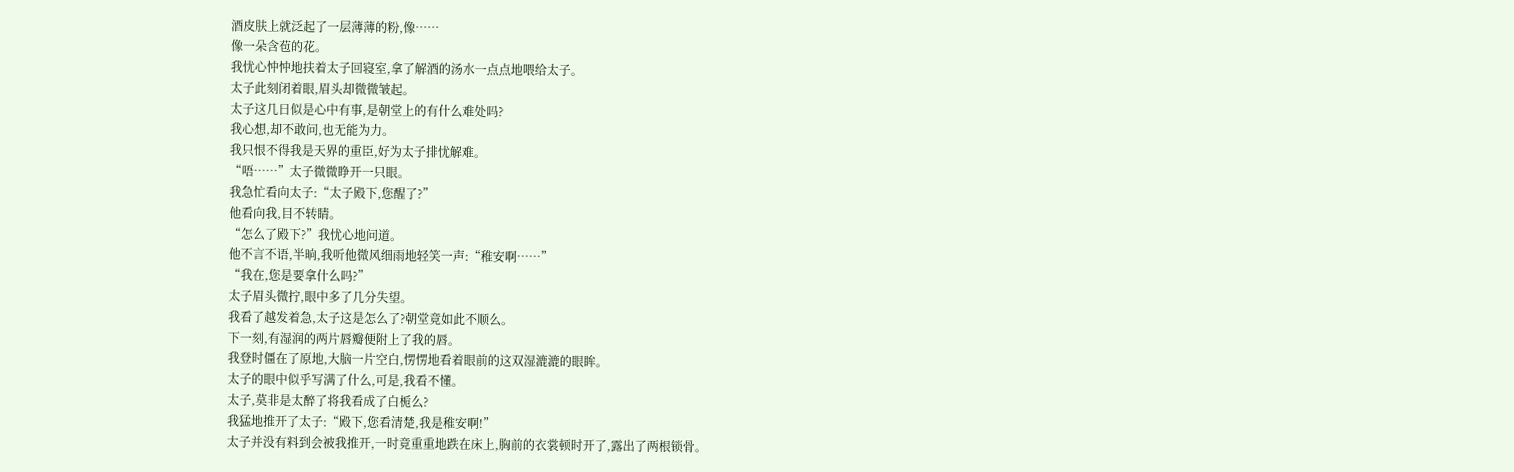酒皮肤上就泛起了一层薄薄的粉,像……
像一朵含苞的花。
我忧心忡忡地扶着太子回寝室,拿了解酒的汤水一点点地喂给太子。
太子此刻闭着眼,眉头却微微皱起。
太子这几日似是心中有事,是朝堂上的有什么难处吗?
我心想,却不敢问,也无能为力。
我只恨不得我是天界的重臣,好为太子排忧解难。
“唔……”太子微微睁开一只眼。
我急忙看向太子:“太子殿下,您醒了?”
他看向我,目不转睛。
“怎么了殿下?”我忧心地问道。
他不言不语,半晌,我听他微风细雨地轻笑一声:“稚安啊……”
“我在,您是要拿什么吗?”
太子眉头微拧,眼中多了几分失望。
我看了越发着急,太子这是怎么了?朝堂竟如此不顺么。
下一刻,有湿润的两片唇瓣便附上了我的唇。
我登时僵在了原地,大脑一片空白,愣愣地看着眼前的这双湿漉漉的眼眸。
太子的眼中似乎写满了什么,可是,我看不懂。
太子,莫非是太醉了将我看成了白栀么?
我猛地推开了太子:“殿下,您看清楚,我是稚安啊!”
太子并没有料到会被我推开,一时竟重重地跌在床上,胸前的衣裳顿时开了,露出了两根锁骨。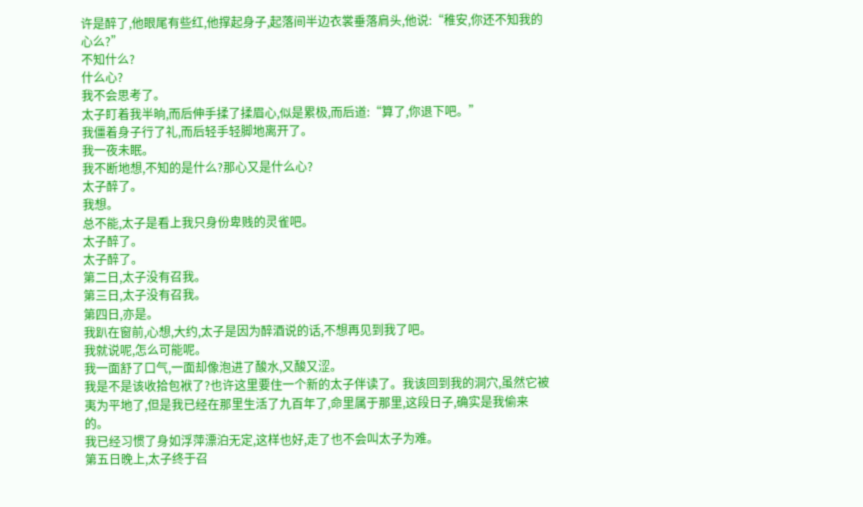许是醉了,他眼尾有些红,他撑起身子,起落间半边衣裳垂落肩头,他说:“稚安,你还不知我的心么?”
不知什么?
什么心?
我不会思考了。
太子盯着我半晌,而后伸手揉了揉眉心,似是累极,而后道:“算了,你退下吧。”
我僵着身子行了礼,而后轻手轻脚地离开了。
我一夜未眠。
我不断地想,不知的是什么?那心又是什么心?
太子醉了。
我想。
总不能,太子是看上我只身份卑贱的灵雀吧。
太子醉了。
太子醉了。
第二日,太子没有召我。
第三日,太子没有召我。
第四日,亦是。
我趴在窗前,心想,大约,太子是因为醉酒说的话,不想再见到我了吧。
我就说呢,怎么可能呢。
我一面舒了口气,一面却像泡进了酸水,又酸又涩。
我是不是该收拾包袱了?也许这里要住一个新的太子伴读了。我该回到我的洞穴,虽然它被夷为平地了,但是我已经在那里生活了九百年了,命里属于那里,这段日子,确实是我偷来的。
我已经习惯了身如浮萍漂泊无定,这样也好,走了也不会叫太子为难。
第五日晚上,太子终于召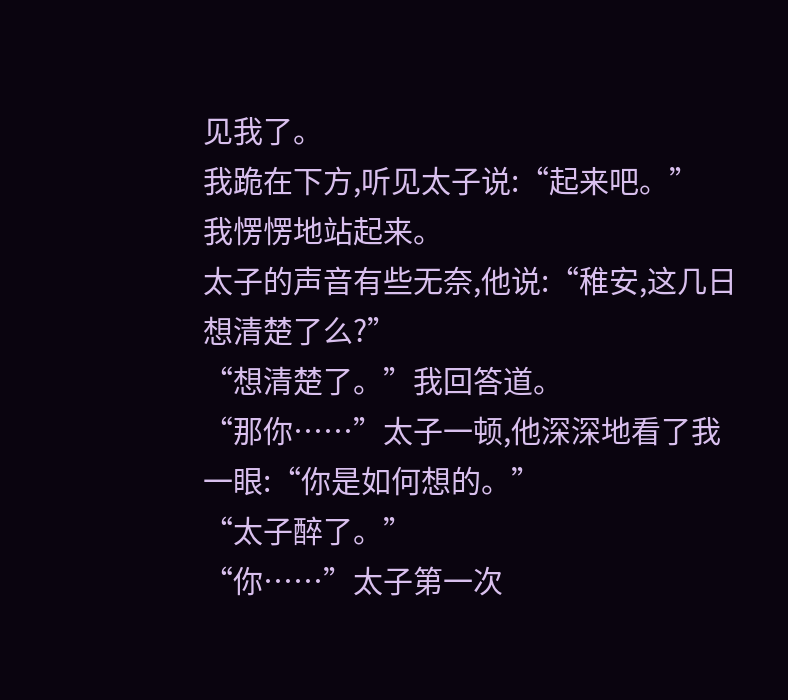见我了。
我跪在下方,听见太子说:“起来吧。”
我愣愣地站起来。
太子的声音有些无奈,他说:“稚安,这几日想清楚了么?”
“想清楚了。”我回答道。
“那你……”太子一顿,他深深地看了我一眼:“你是如何想的。”
“太子醉了。”
“你……”太子第一次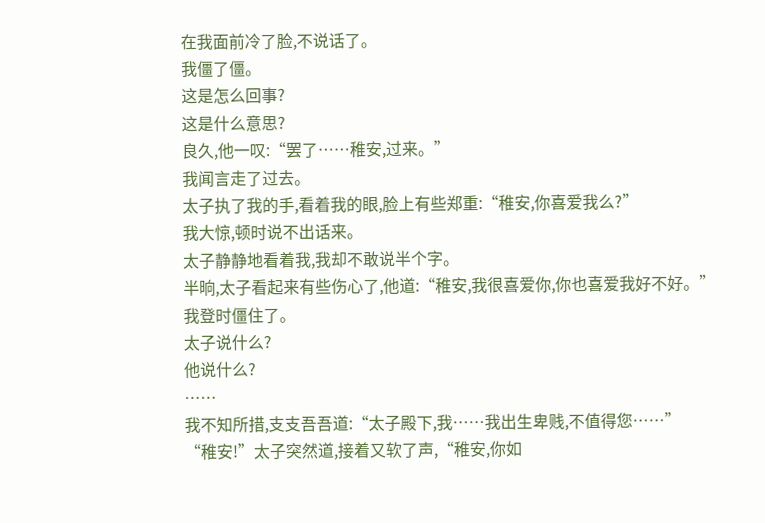在我面前冷了脸,不说话了。
我僵了僵。
这是怎么回事?
这是什么意思?
良久,他一叹:“罢了……稚安,过来。”
我闻言走了过去。
太子执了我的手,看着我的眼,脸上有些郑重:“稚安,你喜爱我么?”
我大惊,顿时说不出话来。
太子静静地看着我,我却不敢说半个字。
半晌,太子看起来有些伤心了,他道:“稚安,我很喜爱你,你也喜爱我好不好。”
我登时僵住了。
太子说什么?
他说什么?
……
我不知所措,支支吾吾道:“太子殿下,我……我出生卑贱,不值得您……”
“稚安!”太子突然道,接着又软了声,“稚安,你如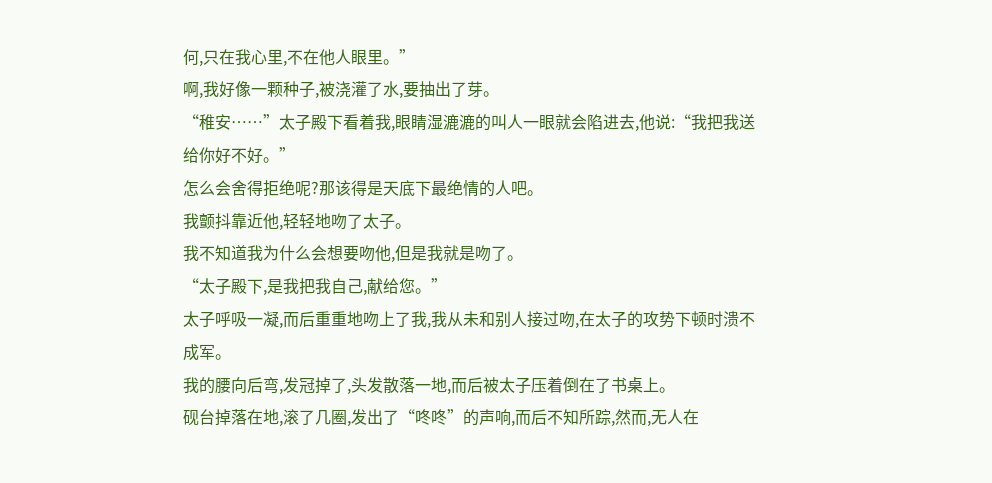何,只在我心里,不在他人眼里。”
啊,我好像一颗种子,被浇灌了水,要抽出了芽。
“稚安……”太子殿下看着我,眼睛湿漉漉的叫人一眼就会陷进去,他说:“我把我送给你好不好。”
怎么会舍得拒绝呢?那该得是天底下最绝情的人吧。
我颤抖靠近他,轻轻地吻了太子。
我不知道我为什么会想要吻他,但是我就是吻了。
“太子殿下,是我把我自己,献给您。”
太子呼吸一凝,而后重重地吻上了我,我从未和别人接过吻,在太子的攻势下顿时溃不成军。
我的腰向后弯,发冠掉了,头发散落一地,而后被太子压着倒在了书桌上。
砚台掉落在地,滚了几圈,发出了“咚咚”的声响,而后不知所踪,然而,无人在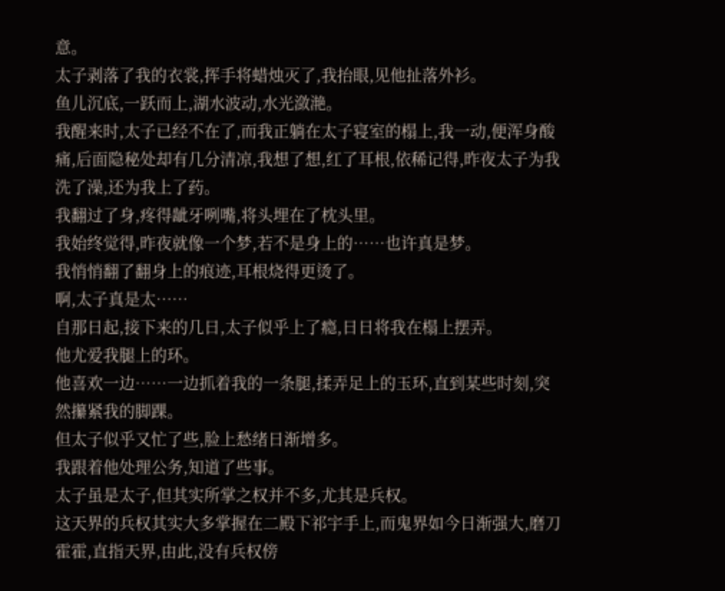意。
太子剥落了我的衣裳,挥手将蜡烛灭了,我抬眼,见他扯落外衫。
鱼儿沉底,一跃而上,湖水波动,水光潋滟。
我醒来时,太子已经不在了,而我正躺在太子寝室的榻上,我一动,便浑身酸痛,后面隐秘处却有几分清凉,我想了想,红了耳根,依稀记得,昨夜太子为我洗了澡,还为我上了药。
我翻过了身,疼得龇牙咧嘴,将头埋在了枕头里。
我始终觉得,昨夜就像一个梦,若不是身上的……也许真是梦。
我悄悄翻了翻身上的痕迹,耳根烧得更烫了。
啊,太子真是太……
自那日起,接下来的几日,太子似乎上了瘾,日日将我在榻上摆弄。
他尤爱我腿上的环。
他喜欢一边……一边抓着我的一条腿,揉弄足上的玉环,直到某些时刻,突然攥紧我的脚踝。
但太子似乎又忙了些,脸上愁绪日渐增多。
我跟着他处理公务,知道了些事。
太子虽是太子,但其实所掌之权并不多,尤其是兵权。
这天界的兵权其实大多掌握在二殿下祁宇手上,而鬼界如今日渐强大,磨刀霍霍,直指天界,由此,没有兵权傍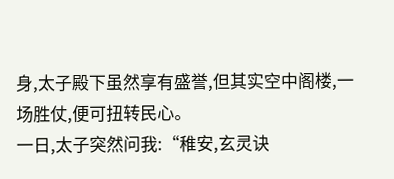身,太子殿下虽然享有盛誉,但其实空中阁楼,一场胜仗,便可扭转民心。
一日,太子突然问我:“稚安,玄灵诀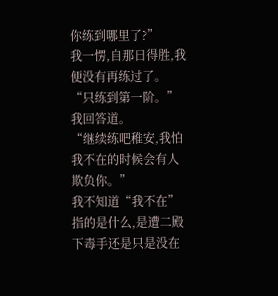你练到哪里了?”
我一愣,自那日得胜,我便没有再练过了。
“只练到第一阶。”我回答道。
“继续练吧稚安,我怕我不在的时候会有人欺负你。”
我不知道“我不在”指的是什么,是遭二殿下毒手还是只是没在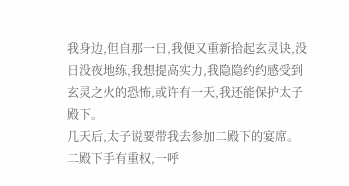我身边,但自那一日,我便又重新拾起玄灵诀,没日没夜地练,我想提高实力,我隐隐约约感受到玄灵之火的恐怖,或许有一天,我还能保护太子殿下。
几天后,太子说要带我去参加二殿下的宴席。
二殿下手有重权,一呼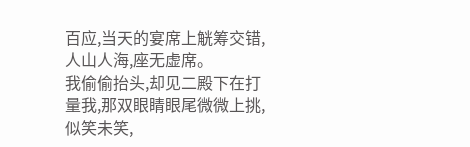百应,当天的宴席上觥筹交错,人山人海,座无虚席。
我偷偷抬头,却见二殿下在打量我,那双眼睛眼尾微微上挑,似笑未笑,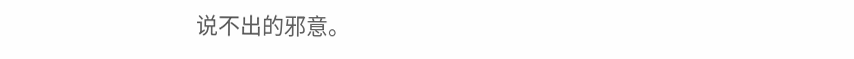说不出的邪意。